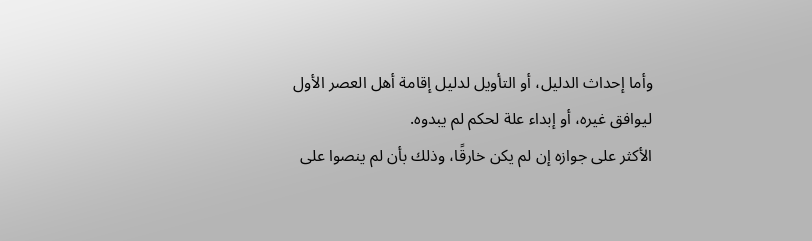وأما إحداث الدليل، أو التأويل لدليل إقامة أهل العصر الأول ليوافق غيره، أو إبداء علة لحكم لم يبدوه.
الأكثر على جوازه إن لم يكن خارقًا، وذلك بأن لم ينصوا على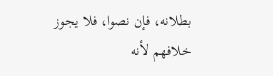بطلانه، فإن نصوا، فلا يجوز خلافهم لأنه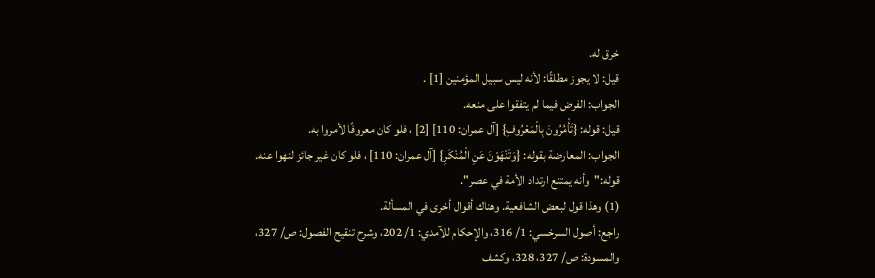خرق له.
قيل: لا يجوز مطلقًا: لأنه ليس سبيل المؤمنين [1] .
الجواب: الفرض فيما لم يتفقوا على منعه.
قيل: قوله: {تَأْمُرُونَ بِالْمَعْرُوفِ} [آل عمران: 110] [2] ، فلو كان معروفًا لأمروا به.
الجواب: المعارضة بقوله: {وَتَنْهَوْنَ عَنِ الْمُنْكَرِ} [آل عمران: 110] ، فلو كان غير جائز لنهوا عنه.
قوله:"وأنه يمتنع ارتداد الأمة في عصر".
(1) وهذا قول لبعض الشافعية. وهناك أقوال أخرى في المسألة.
راجع: أصول السرخسي: 1/ 316، والإحكام للآمدي: 1/ 202، وشرح تنقيح الفصول: ص/ 327، والمسودة: ص/ 327، 328، وكشف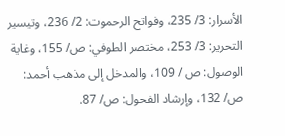الأسرار: 3/ 235، وفواتح الرحموت: 2/ 236، وتيسير التحرير: 3/ 253، مختصر الطوفي: ص/ 155، وغاية الوصول: ص / 109، والمدخل إلى مذهب أحمد: ص/ 132، وإرشاد الفحول: ص/ 87.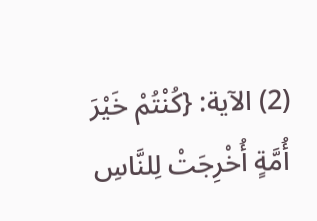(2) الآية: {كُنْتُمْ خَيْرَ أُمَّةٍ أُخْرِجَتْ لِلنَّاسِ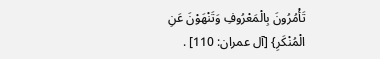تَأْمُرُونَ بِالْمَعْرُوفِ وَتَنْهَوْنَ عَنِ الْمُنْكَرِ} [آل عمران: 110] .